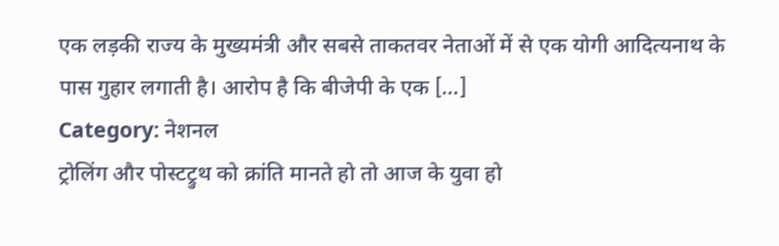एक लड़की राज्य के मुख्यमंत्री और सबसे ताकतवर नेताओं में से एक योगी आदित्यनाथ के पास गुहार लगाती है। आरोप है कि बीजेपी के एक […]
Category: नेशनल
ट्रोलिंग और पोस्टट्रुथ को क्रांति मानते हो तो आज के युवा हो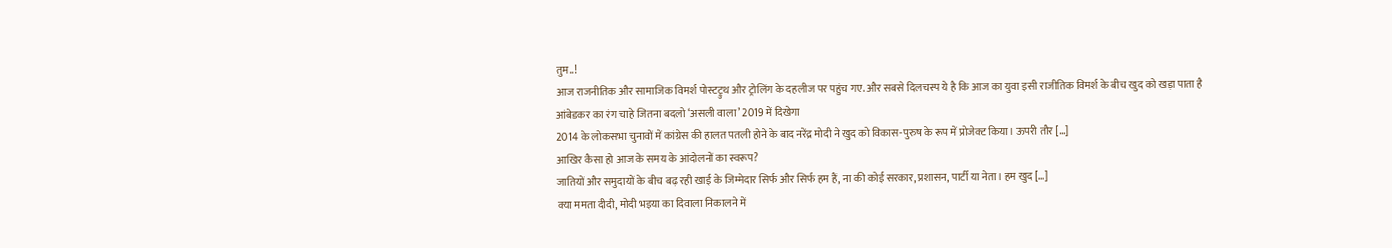तुम..!
आज राजनीतिक और सामाजिक विमर्श पोस्टट्रुथ और ट्रोलिंग के दहलीज पर पहुंच गए. और सबसे दिलचस्प ये है कि आज का युवा इसी राजीतिक विमर्श के बीच खुद को खड़ा पाता है
आंबेडकर का रंग चाहे जितना बदलो ‘असली वाला’ 2019 में दिखेगा
2014 के लोकसभा चुनावों में कांग्रेस की हालत पतली होने के बाद नरेंद्र मोदी ने खुद को विकास-पुरुष के रूप में प्रोजेक्ट किया। ऊपरी तौर […]
आखिर कैसा हो आज के समय के आंदोलनों का स्वरूप?
जातियों और समुदायों के बीच बढ़ रही खाई के जिम्मेदार सिर्फ और सिर्फ हम हैं, ना की कोई सरकार, प्रशासन, पार्टी या नेता। हम खुद […]
क्या ममता दीदी, मोदी भइया का दिवाला निकालने में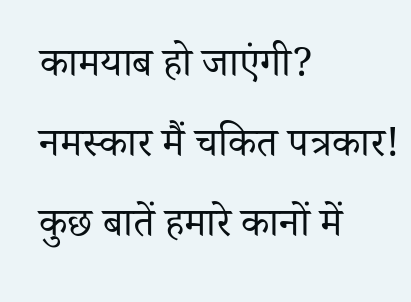कामयाब हो जाएंगी?
नमस्कार मैं चकित पत्रकार! कुछ बातें हमारे कानों में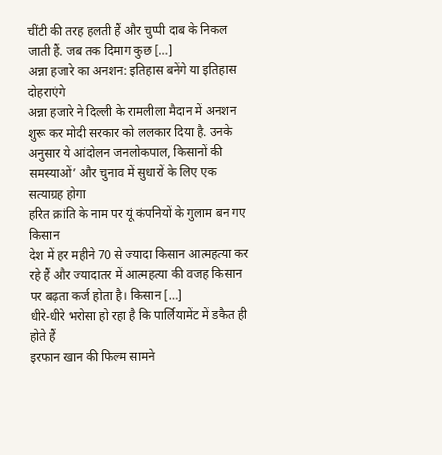चींटी की तरह हलती हैं और चुप्पी दाब के निकल जाती हैं. जब तक दिमाग कुछ […]
अन्ना हजारे का अनशन: इतिहास बनेंगे या इतिहास दोहराएंगे
अन्ना हजारे ने दिल्ली के रामलीला मैदान में अनशन शुरू कर मोदी सरकार को ललकार दिया है. उनके अनुसार ये आंदोलन जनलोकपाल, किसानों की समस्याओं’ और चुनाव में सुधारों के लिए एक सत्याग्रह होगा
हरित क्रांति के नाम पर यूं कंपनियों के गुलाम बन गए किसान
देश में हर महीने 70 से ज्यादा किसान आत्महत्या कर रहे हैं और ज्यादातर में आत्महत्या की वजह किसान पर बढ़ता कर्ज होता है। किसान […]
धीरे-धीरे भरोसा हो रहा है कि पार्लियामेंट में डकैत ही होते हैं
इरफान खान की फिल्म सामने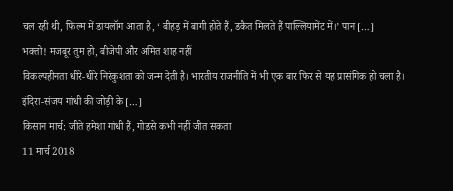चल रही थी, फिल्म में डायलॉग आता है, ‘ बीहड़ में बागी होते हैं, डकैत मिलते हैं पाल्लियामेंट में।’ पान […]
भक्तो! मजबूर तुम हो, बीजेपी और अमित शाह नहीं
विकल्पहीनता धीरे-धीरे निरंकुशता को जन्म देती है। भारतीय राजनीति में भी एक बार फिर से यह प्रासंगिक हो चला है। इंदिरा-संजय गांधी की जोड़ी के […]
किसान मार्च: जीते हमेशा गांधी हैं, गोडसे कभी नहीं जीत सकता
11 मार्च 2018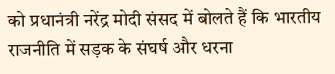को प्रधानंत्री नरेंद्र मोदी संसद में बोलते हैं कि भारतीय राजनीति में सड़क के संघर्ष और धरना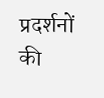प्रदर्शनों की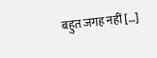बहुत जगह नहीं […]